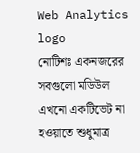Web Analytics
logo
নোটিশঃ একনজরের সবগুলো মডিউল এখনো একটিভেট না হওয়াতে শুধুমাত্র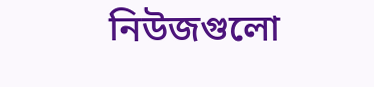নিউজগুলো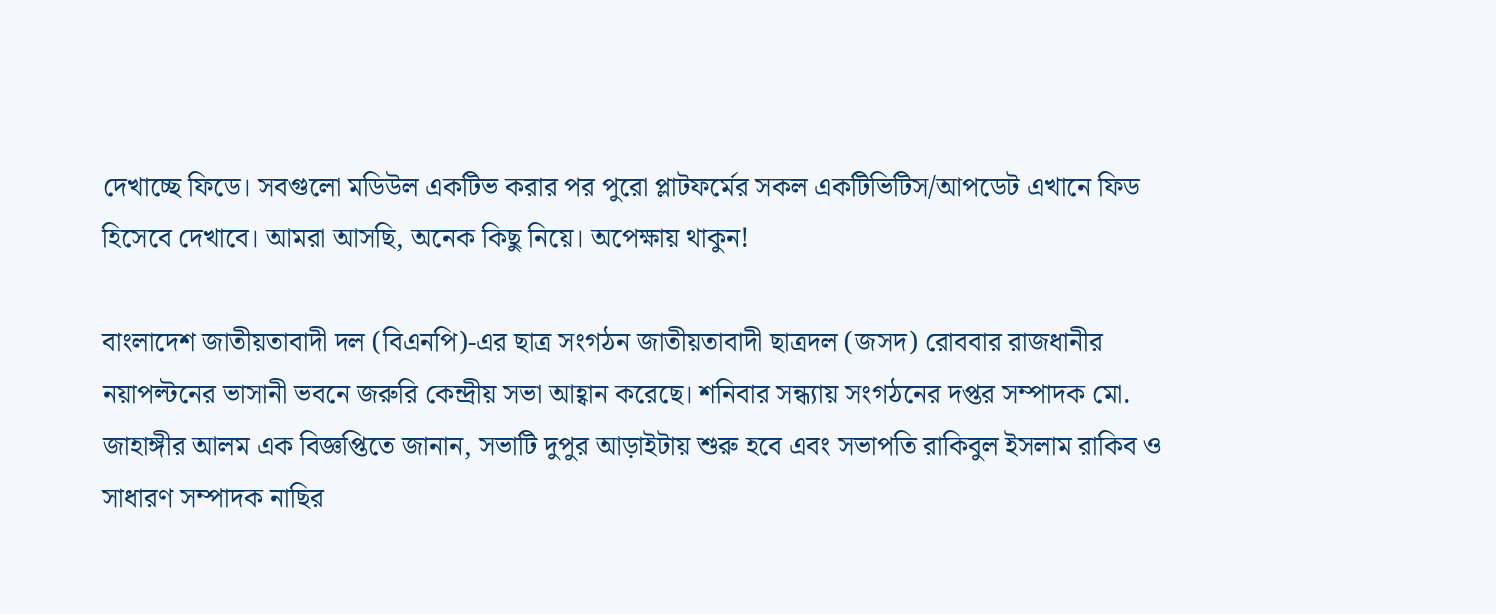দেখাচ্ছে ফিডে। সবগুলো মডিউল একটিভ করার পর পুরো প্লাটফর্মের সকল একটিভিটিস/আপডেট এখানে ফিড হিসেবে দেখাবে। আমরা আসছি, অনেক কিছু নিয়ে। অপেক্ষায় থাকুন!

বাংলাদেশ জাতীয়তাবাদী দল (বিএনপি)-এর ছাত্র সংগঠন জাতীয়তাবাদী ছাত্রদল (জসদ) রোববার রাজধানীর নয়াপল্টনের ভাসানী ভবনে জরুরি কেন্দ্রীয় সভা আহ্বান করেছে। শনিবার সন্ধ্যায় সংগঠনের দপ্তর সম্পাদক মো. জাহাঙ্গীর আলম এক বিজ্ঞপ্তিতে জানান, সভাটি দুপুর আড়াইটায় শুরু হবে এবং সভাপতি রাকিবুল ইসলাম রাকিব ও সাধারণ সম্পাদক নাছির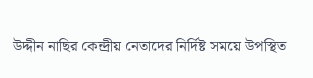উদ্দীন নাছির কেন্দ্রীয় নেতাদের নির্দিষ্ট সময়ে উপস্থিত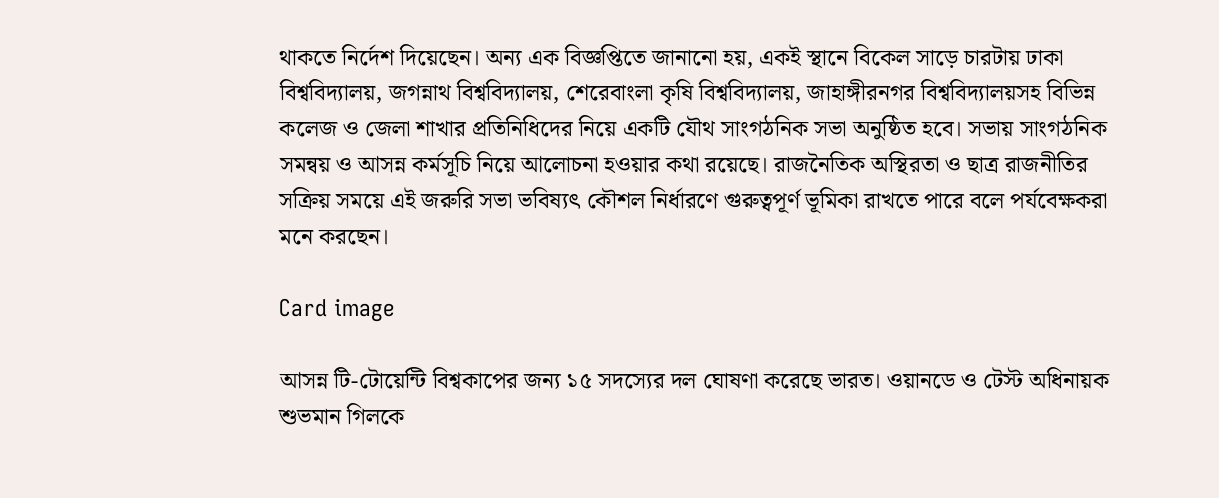থাকতে নির্দেশ দিয়েছেন। অন্য এক বিজ্ঞপ্তিতে জানানো হয়, একই স্থানে বিকেল সাড়ে চারটায় ঢাকা বিশ্ববিদ্যালয়, জগন্নাথ বিশ্ববিদ্যালয়, শেরেবাংলা কৃষি বিশ্ববিদ্যালয়, জাহাঙ্গীরনগর বিশ্ববিদ্যালয়সহ বিভিন্ন কলেজ ও জেলা শাখার প্রতিনিধিদের নিয়ে একটি যৌথ সাংগঠনিক সভা অনুষ্ঠিত হবে। সভায় সাংগঠনিক সমন্বয় ও আসন্ন কর্মসূচি নিয়ে আলোচনা হওয়ার কথা রয়েছে। রাজনৈতিক অস্থিরতা ও ছাত্র রাজনীতির সক্রিয় সময়ে এই জরুরি সভা ভবিষ্যৎ কৌশল নির্ধারণে গুরুত্বপূর্ণ ভূমিকা রাখতে পারে বলে পর্যবেক্ষকরা মনে করছেন।

Card image

আসন্ন টি-টোয়েন্টি বিশ্বকাপের জন্য ১৫ সদস্যের দল ঘোষণা করেছে ভারত। ওয়ানডে ও টেস্ট অধিনায়ক শুভমান গিলকে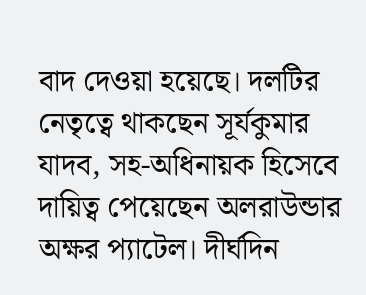বাদ দেওয়া হয়েছে। দলটির নেতৃত্বে থাকছেন সূর্যকুমার যাদব, সহ-অধিনায়ক হিসেবে দায়িত্ব পেয়েছেন অলরাউন্ডার অক্ষর প্যাটেল। দীর্ঘদিন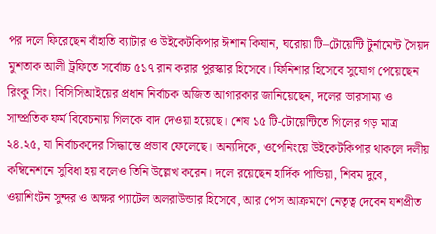পর দলে ফিরেছেন বাঁহাতি ব্যাটার ও উইকেটকিপার ঈশান কিষান, ঘরোয়া টি–টোয়েন্টি টুর্নামেন্ট সৈয়দ মুশতাক আলী ট্রফিতে সর্বোচ্চ ৫১৭ রান করার পুরস্কার হিসেবে। ফিনিশার হিসেবে সুযোগ পেয়েছেন রিংকু সিং। বিসিসিআইয়ের প্রধান নির্বাচক অজিত আগারকার জানিয়েছেন, দলের ভারসাম্য ও সাম্প্রতিক ফর্ম বিবেচনায় গিলকে বাদ দেওয়া হয়েছে। শেষ ১৫ টি-টোয়েন্টিতে গিলের গড় মাত্র ২৪.২৫, যা নির্বাচকদের সিদ্ধান্তে প্রভাব ফেলেছে। অন্যদিকে, ওপেনিংয়ে উইকেটকিপার থাকলে দলীয় কম্বিনেশনে সুবিধা হয় বলেও তিনি উল্লেখ করেন। দলে রয়েছেন হার্দিক পান্ডিয়া, শিবম দুবে, ওয়াশিংটন সুন্দর ও অক্ষর প্যাটেল অলরাউন্ডার হিসেবে, আর পেস আক্রমণে নেতৃত্ব দেবেন যশপ্রীত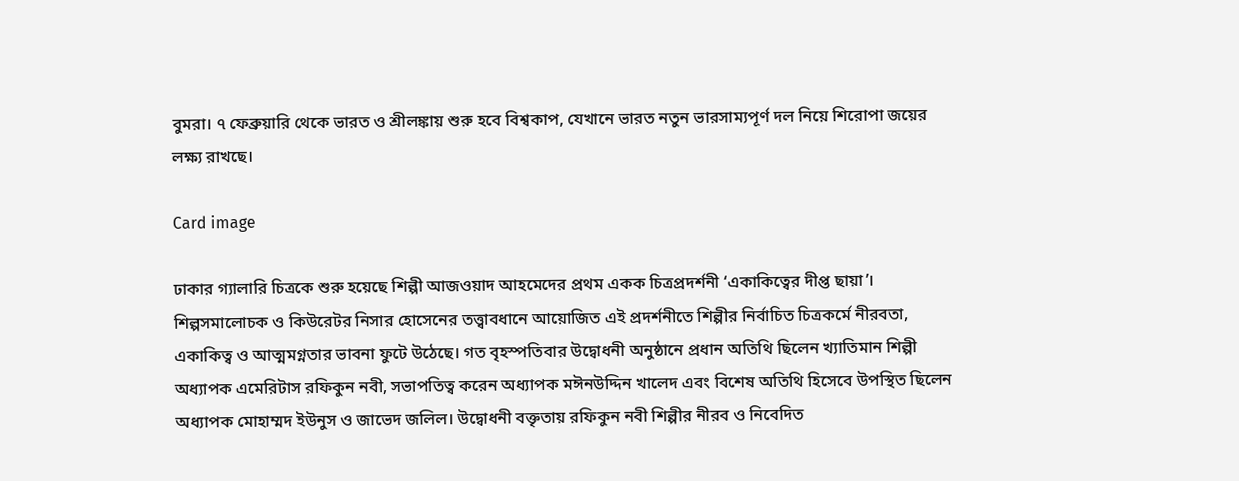বুমরা। ৭ ফেব্রুয়ারি থেকে ভারত ও শ্রীলঙ্কায় শুরু হবে বিশ্বকাপ, যেখানে ভারত নতুন ভারসাম্যপূর্ণ দল নিয়ে শিরোপা জয়ের লক্ষ্য রাখছে।

Card image

ঢাকার গ্যালারি চিত্রকে শুরু হয়েছে শিল্পী আজওয়াদ আহমেদের প্রথম একক চিত্রপ্রদর্শনী ‘একাকিত্বের দীপ্ত ছায়া’। শিল্পসমালোচক ও কিউরেটর নিসার হোসেনের তত্ত্বাবধানে আয়োজিত এই প্রদর্শনীতে শিল্পীর নির্বাচিত চিত্রকর্মে নীরবতা, একাকিত্ব ও আত্মমগ্নতার ভাবনা ফুটে উঠেছে। গত বৃহস্পতিবার উদ্বোধনী অনুষ্ঠানে প্রধান অতিথি ছিলেন খ্যাতিমান শিল্পী অধ্যাপক এমেরিটাস রফিকুন নবী, সভাপতিত্ব করেন অধ্যাপক মঈনউদ্দিন খালেদ এবং বিশেষ অতিথি হিসেবে উপস্থিত ছিলেন অধ্যাপক মোহাম্মদ ইউনুস ও জাভেদ জলিল। উদ্বোধনী বক্তৃতায় রফিকুন নবী শিল্পীর নীরব ও নিবেদিত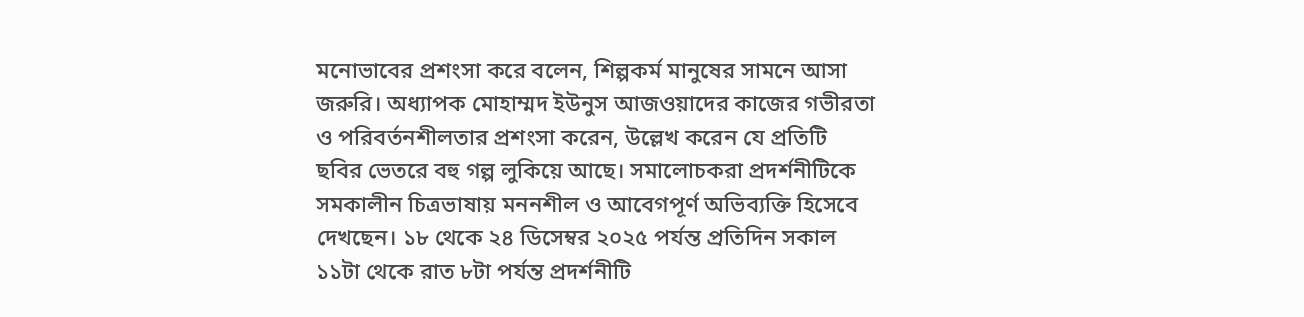মনোভাবের প্রশংসা করে বলেন, শিল্পকর্ম মানুষের সামনে আসা জরুরি। অধ্যাপক মোহাম্মদ ইউনুস আজওয়াদের কাজের গভীরতা ও পরিবর্তনশীলতার প্রশংসা করেন, উল্লেখ করেন যে প্রতিটি ছবির ভেতরে বহু গল্প লুকিয়ে আছে। সমালোচকরা প্রদর্শনীটিকে সমকালীন চিত্রভাষায় মননশীল ও আবেগপূর্ণ অভিব্যক্তি হিসেবে দেখছেন। ১৮ থেকে ২৪ ডিসেম্বর ২০২৫ পর্যন্ত প্রতিদিন সকাল ১১টা থেকে রাত ৮টা পর্যন্ত প্রদর্শনীটি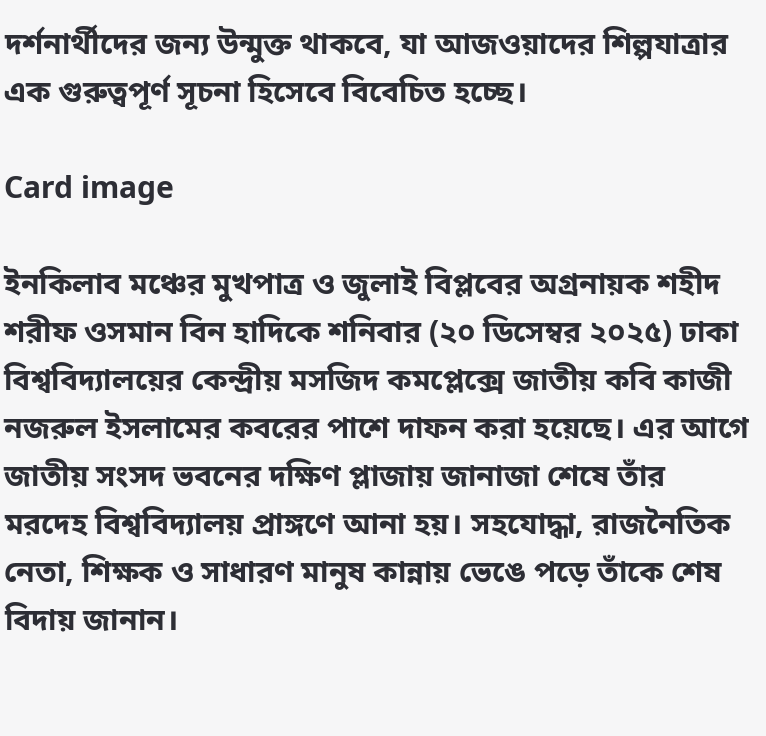দর্শনার্থীদের জন্য উন্মুক্ত থাকবে, যা আজওয়াদের শিল্পযাত্রার এক গুরুত্বপূর্ণ সূচনা হিসেবে বিবেচিত হচ্ছে।

Card image

ইনকিলাব মঞ্চের মুখপাত্র ও জুলাই বিপ্লবের অগ্রনায়ক শহীদ শরীফ ওসমান বিন হাদিকে শনিবার (২০ ডিসেম্বর ২০২৫) ঢাকা বিশ্ববিদ্যালয়ের কেন্দ্রীয় মসজিদ কমপ্লেক্সে জাতীয় কবি কাজী নজরুল ইসলামের কবরের পাশে দাফন করা হয়েছে। এর আগে জাতীয় সংসদ ভবনের দক্ষিণ প্লাজায় জানাজা শেষে তাঁর মরদেহ বিশ্ববিদ্যালয় প্রাঙ্গণে আনা হয়। সহযোদ্ধা, রাজনৈতিক নেতা, শিক্ষক ও সাধারণ মানুষ কান্নায় ভেঙে পড়ে তাঁকে শেষ বিদায় জানান।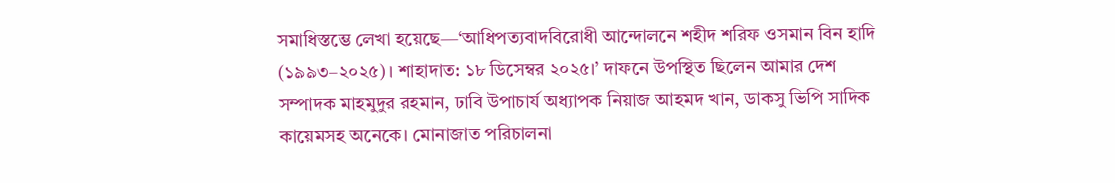সমাধিস্তম্ভে লেখা হয়েছে—‘আধিপত্যবাদবিরোধী আন্দোলনে শহীদ শরিফ ওসমান বিন হাদি (১৯৯৩–২০২৫)। শাহাদাত: ১৮ ডিসেম্বর ২০২৫।’ দাফনে উপস্থিত ছিলেন আমার দেশ সম্পাদক মাহমুদুর রহমান, ঢাবি উপাচার্য অধ্যাপক নিয়াজ আহমদ খান, ডাকসু ভিপি সাদিক কায়েমসহ অনেকে। মোনাজাত পরিচালনা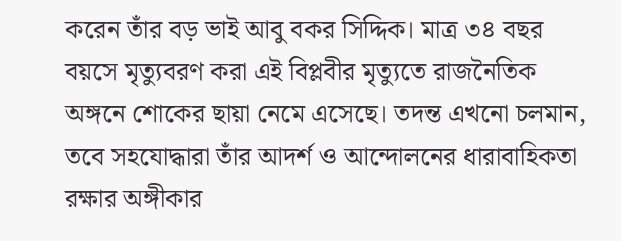করেন তাঁর বড় ভাই আবু বকর সিদ্দিক। মাত্র ৩৪ বছর বয়সে মৃত্যুবরণ করা এই বিপ্লবীর মৃত্যুতে রাজনৈতিক অঙ্গনে শোকের ছায়া নেমে এসেছে। তদন্ত এখনো চলমান, তবে সহযোদ্ধারা তাঁর আদর্শ ও আন্দোলনের ধারাবাহিকতা রক্ষার অঙ্গীকার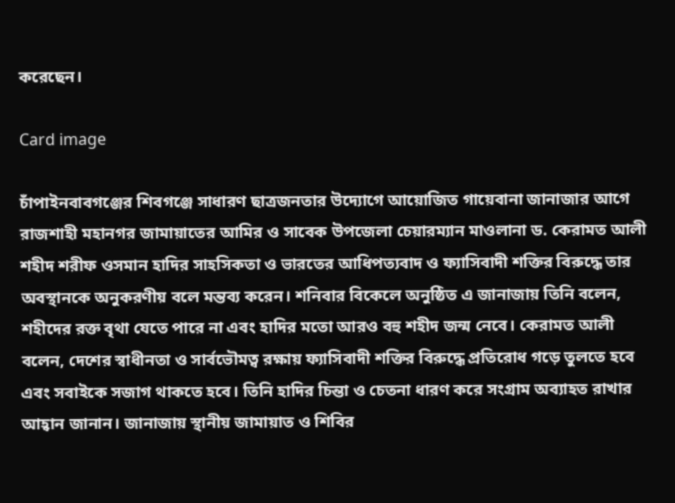করেছেন।

Card image

চাঁপাইনবাবগঞ্জের শিবগঞ্জে সাধারণ ছাত্রজনতার উদ্যোগে আয়োজিত গায়েবানা জানাজার আগে রাজশাহী মহানগর জামায়াতের আমির ও সাবেক উপজেলা চেয়ারম্যান মাওলানা ড. কেরামত আলী শহীদ শরীফ ওসমান হাদির সাহসিকতা ও ভারতের আধিপত্যবাদ ও ফ্যাসিবাদী শক্তির বিরুদ্ধে তার অবস্থানকে অনুকরণীয় বলে মন্তব্য করেন। শনিবার বিকেলে অনুষ্ঠিত এ জানাজায় তিনি বলেন, শহীদের রক্ত বৃথা যেতে পারে না এবং হাদির মতো আরও বহু শহীদ জন্ম নেবে। কেরামত আলী বলেন, দেশের স্বাধীনতা ও সার্বভৌমত্ব রক্ষায় ফ্যাসিবাদী শক্তির বিরুদ্ধে প্রতিরোধ গড়ে তুলতে হবে এবং সবাইকে সজাগ থাকতে হবে। তিনি হাদির চিন্তা ও চেতনা ধারণ করে সংগ্রাম অব্যাহত রাখার আহ্বান জানান। জানাজায় স্থানীয় জামায়াত ও শিবির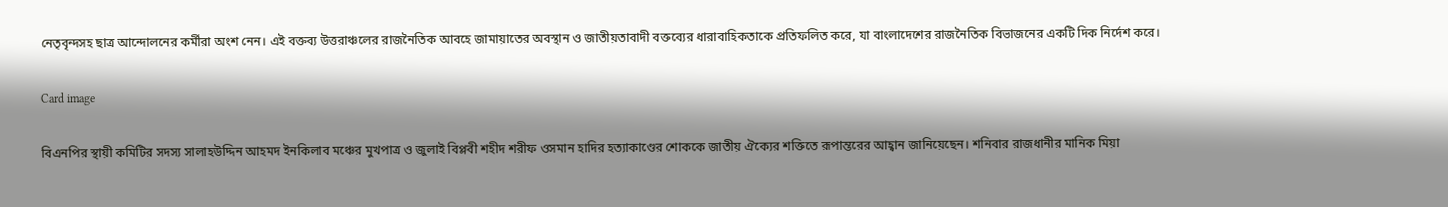নেতৃবৃন্দসহ ছাত্র আন্দোলনের কর্মীরা অংশ নেন। এই বক্তব্য উত্তরাঞ্চলের রাজনৈতিক আবহে জামায়াতের অবস্থান ও জাতীয়তাবাদী বক্তব্যের ধারাবাহিকতাকে প্রতিফলিত করে, যা বাংলাদেশের রাজনৈতিক বিভাজনের একটি দিক নির্দেশ করে।

Card image

বিএনপির স্থায়ী কমিটির সদস্য সালাহউদ্দিন আহমদ ইনকিলাব মঞ্চের মুখপাত্র ও জুলাই বিপ্লবী শহীদ শরীফ ওসমান হাদির হত্যাকাণ্ডের শোককে জাতীয় ঐক্যের শক্তিতে রূপান্তরের আহ্বান জানিয়েছেন। শনিবার রাজধানীর মানিক মিয়া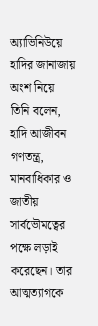অ্যাভিনিউয়ে হাদির জানাজায় অংশ নিয়ে তিনি বলেন, হাদি আজীবন গণতন্ত্র, মানবাধিকার ও জাতীয় সার্বভৌমত্বের পক্ষে লড়াই করেছেন। তার আত্মত্যাগকে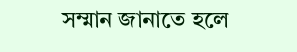সম্মান জানাতে হলে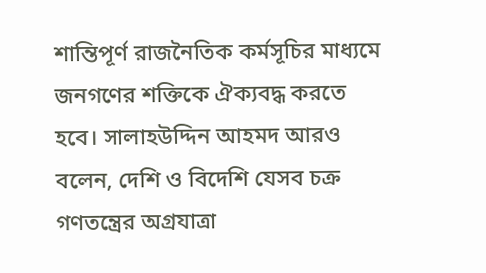শান্তিপূর্ণ রাজনৈতিক কর্মসূচির মাধ্যমে জনগণের শক্তিকে ঐক্যবদ্ধ করতে হবে। সালাহউদ্দিন আহমদ আরও বলেন, দেশি ও বিদেশি যেসব চক্র গণতন্ত্রের অগ্রযাত্রা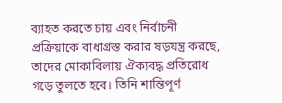ব্যাহত করতে চায় এবং নির্বাচনী প্রক্রিয়াকে বাধাগ্রস্ত করার ষড়যন্ত্র করছে, তাদের মোকাবিলায় ঐক্যবদ্ধ প্রতিরোধ গড়ে তুলতে হবে। তিনি শান্তিপূর্ণ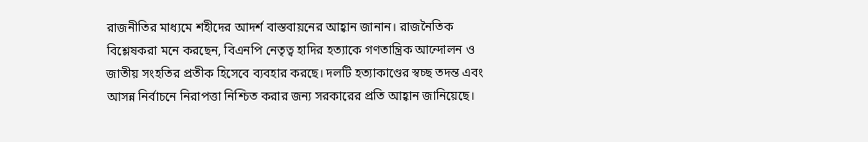রাজনীতির মাধ্যমে শহীদের আদর্শ বাস্তবায়নের আহ্বান জানান। রাজনৈতিক বিশ্লেষকরা মনে করছেন, বিএনপি নেতৃত্ব হাদির হত্যাকে গণতান্ত্রিক আন্দোলন ও জাতীয় সংহতির প্রতীক হিসেবে ব্যবহার করছে। দলটি হত্যাকাণ্ডের স্বচ্ছ তদন্ত এবং আসন্ন নির্বাচনে নিরাপত্তা নিশ্চিত করার জন্য সরকারের প্রতি আহ্বান জানিয়েছে।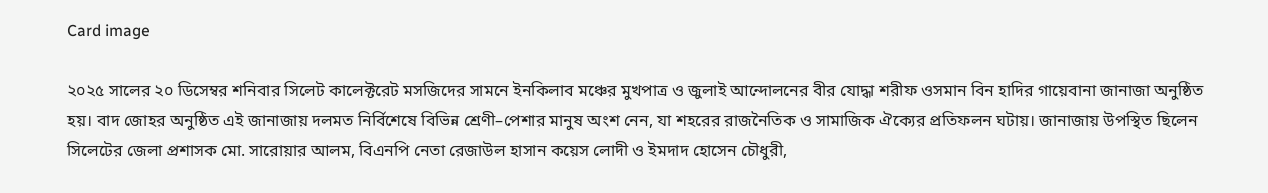Card image

২০২৫ সালের ২০ ডিসেম্বর শনিবার সিলেট কালেক্টরেট মসজিদের সামনে ইনকিলাব মঞ্চের মুখপাত্র ও জুলাই আন্দোলনের বীর যোদ্ধা শরীফ ওসমান বিন হাদির গায়েবানা জানাজা অনুষ্ঠিত হয়। বাদ জোহর অনুষ্ঠিত এই জানাজায় দলমত নির্বিশেষে বিভিন্ন শ্রেণী–পেশার মানুষ অংশ নেন, যা শহরের রাজনৈতিক ও সামাজিক ঐক্যের প্রতিফলন ঘটায়। জানাজায় উপস্থিত ছিলেন সিলেটের জেলা প্রশাসক মো. সারোয়ার আলম, বিএনপি নেতা রেজাউল হাসান কয়েস লোদী ও ইমদাদ হোসেন চৌধুরী,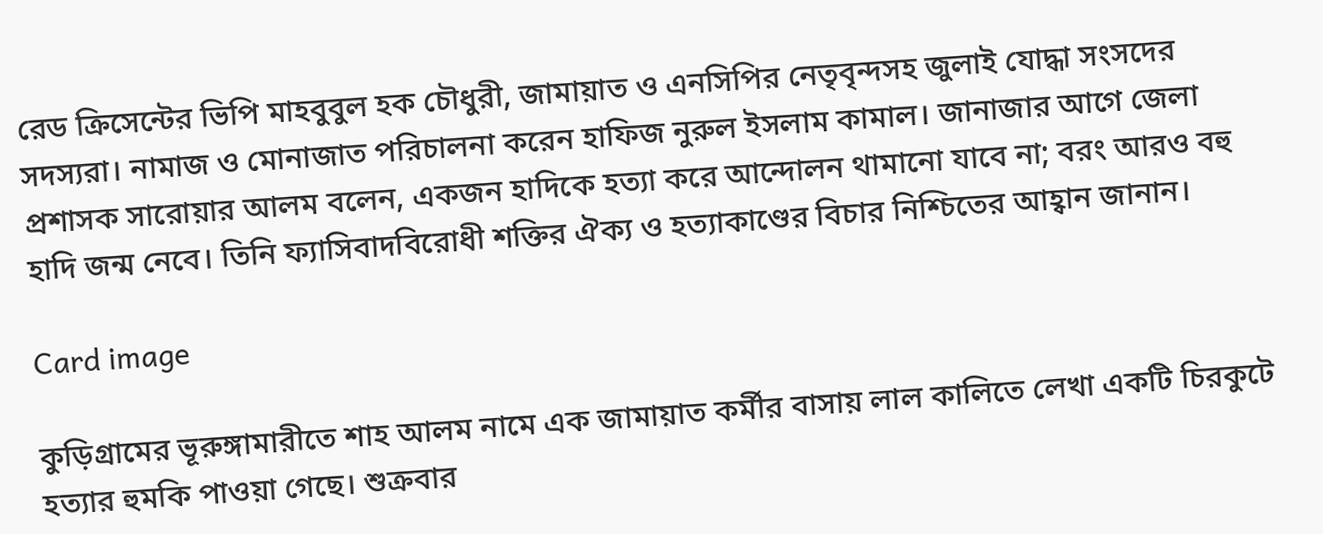রেড ক্রিসেন্টের ভিপি মাহবুবুল হক চৌধুরী, জামায়াত ও এনসিপির নেতৃবৃন্দসহ জুলাই যোদ্ধা সংসদের সদস্যরা। নামাজ ও মোনাজাত পরিচালনা করেন হাফিজ নুরুল ইসলাম কামাল। জানাজার আগে জেলা প্রশাসক সারোয়ার আলম বলেন, একজন হাদিকে হত্যা করে আন্দোলন থামানো যাবে না; বরং আরও বহু হাদি জন্ম নেবে। তিনি ফ্যাসিবাদবিরোধী শক্তির ঐক্য ও হত্যাকাণ্ডের বিচার নিশ্চিতের আহ্বান জানান।

Card image

কুড়িগ্রামের ভূরুঙ্গামারীতে শাহ আলম নামে এক জামায়াত কর্মীর বাসায় লাল কালিতে লেখা একটি চিরকুটে হত্যার হুমকি পাওয়া গেছে। শুক্রবার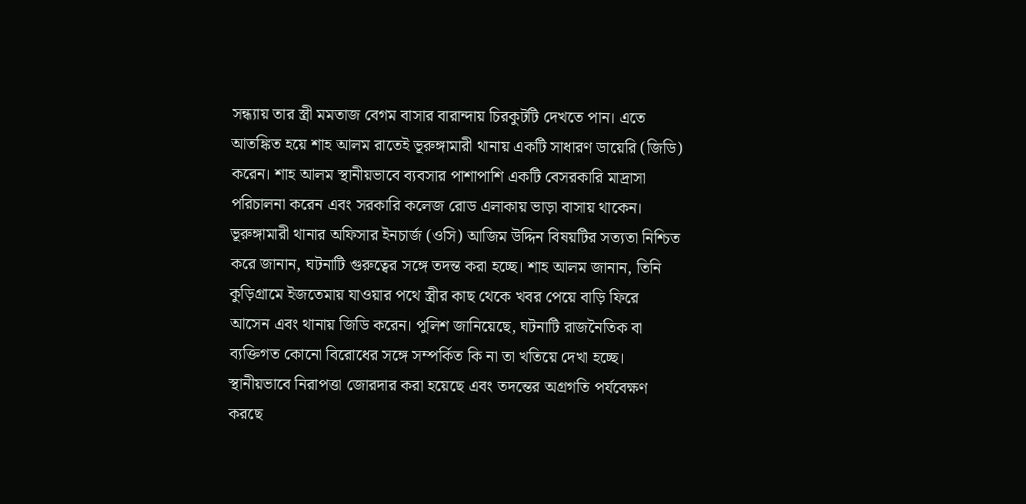সন্ধ্যায় তার স্ত্রী মমতাজ বেগম বাসার বারান্দায় চিরকুটটি দেখতে পান। এতে আতঙ্কিত হয়ে শাহ আলম রাতেই ভূরুঙ্গামারী থানায় একটি সাধারণ ডায়েরি (জিডি) করেন। শাহ আলম স্থানীয়ভাবে ব্যবসার পাশাপাশি একটি বেসরকারি মাদ্রাসা পরিচালনা করেন এবং সরকারি কলেজ রোড এলাকায় ভাড়া বাসায় থাকেন। ভূরুঙ্গামারী থানার অফিসার ইনচার্জ (ওসি) আজিম উদ্দিন বিষয়টির সত্যতা নিশ্চিত করে জানান, ঘটনাটি গুরুত্বের সঙ্গে তদন্ত করা হচ্ছে। শাহ আলম জানান, তিনি কুড়িগ্রামে ইজতেমায় যাওয়ার পথে স্ত্রীর কাছ থেকে খবর পেয়ে বাড়ি ফিরে আসেন এবং থানায় জিডি করেন। পুলিশ জানিয়েছে, ঘটনাটি রাজনৈতিক বা ব্যক্তিগত কোনো বিরোধের সঙ্গে সম্পর্কিত কি না তা খতিয়ে দেখা হচ্ছে। স্থানীয়ভাবে নিরাপত্তা জোরদার করা হয়েছে এবং তদন্তের অগ্রগতি পর্যবেক্ষণ করছে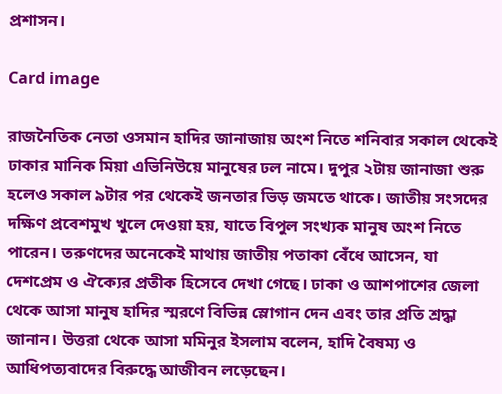প্রশাসন।

Card image

রাজনৈতিক নেতা ওসমান হাদির জানাজায় অংশ নিতে শনিবার সকাল থেকেই ঢাকার মানিক মিয়া এভিনিউয়ে মানুষের ঢল নামে। দুপুর ২টায় জানাজা শুরু হলেও সকাল ৯টার পর থেকেই জনতার ভিড় জমতে থাকে। জাতীয় সংসদের দক্ষিণ প্রবেশমুখ খুলে দেওয়া হয়, যাতে বিপুল সংখ্যক মানুষ অংশ নিতে পারেন। তরুণদের অনেকেই মাথায় জাতীয় পতাকা বেঁধে আসেন, যা দেশপ্রেম ও ঐক্যের প্রতীক হিসেবে দেখা গেছে। ঢাকা ও আশপাশের জেলা থেকে আসা মানুষ হাদির স্মরণে বিভিন্ন স্লোগান দেন এবং তার প্রতি শ্রদ্ধা জানান। উত্তরা থেকে আসা মমিনুর ইসলাম বলেন, হাদি বৈষম্য ও আধিপত্যবাদের বিরুদ্ধে আজীবন লড়েছেন।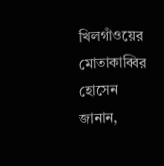খিলগাঁওয়ের মোতাকাব্বির হোসেন জানান,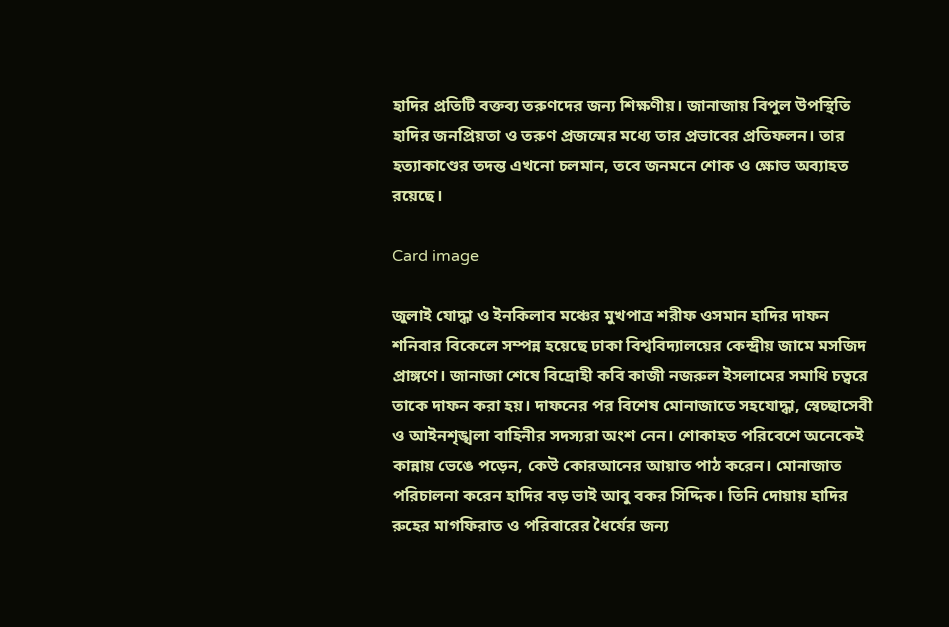হাদির প্রতিটি বক্তব্য তরুণদের জন্য শিক্ষণীয়। জানাজায় বিপুল উপস্থিতি হাদির জনপ্রিয়তা ও তরুণ প্রজন্মের মধ্যে তার প্রভাবের প্রতিফলন। তার হত্যাকাণ্ডের তদন্ত এখনো চলমান, তবে জনমনে শোক ও ক্ষোভ অব্যাহত রয়েছে।

Card image

জুলাই যোদ্ধা ও ইনকিলাব মঞ্চের মুখপাত্র শরীফ ওসমান হাদির দাফন শনিবার বিকেলে সম্পন্ন হয়েছে ঢাকা বিশ্ববিদ্যালয়ের কেন্দ্রীয় জামে মসজিদ প্রাঙ্গণে। জানাজা শেষে বিদ্রোহী কবি কাজী নজরুল ইসলামের সমাধি চত্বরে তাকে দাফন করা হয়। দাফনের পর বিশেষ মোনাজাতে সহযোদ্ধা, স্বেচ্ছাসেবী ও আইনশৃঙ্খলা বাহিনীর সদস্যরা অংশ নেন। শোকাহত পরিবেশে অনেকেই কান্নায় ভেঙে পড়েন, কেউ কোরআনের আয়াত পাঠ করেন। মোনাজাত পরিচালনা করেন হাদির বড় ভাই আবু বকর সিদ্দিক। তিনি দোয়ায় হাদির রুহের মাগফিরাত ও পরিবারের ধৈর্যের জন্য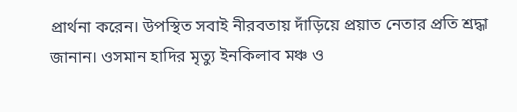প্রার্থনা করেন। উপস্থিত সবাই নীরবতায় দাঁড়িয়ে প্রয়াত নেতার প্রতি শ্রদ্ধা জানান। ওসমান হাদির মৃত্যু ইনকিলাব মঞ্চ ও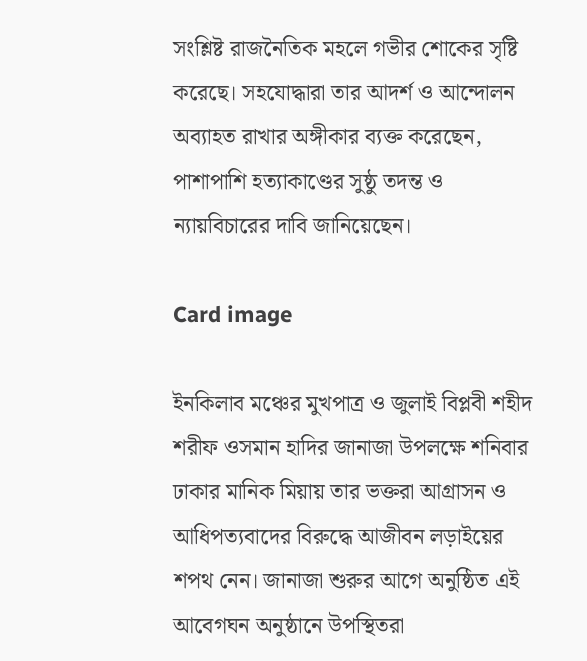সংশ্লিষ্ট রাজনৈতিক মহলে গভীর শোকের সৃষ্টি করেছে। সহযোদ্ধারা তার আদর্শ ও আন্দোলন অব্যাহত রাখার অঙ্গীকার ব্যক্ত করেছেন, পাশাপাশি হত্যাকাণ্ডের সুষ্ঠু তদন্ত ও ন্যায়বিচারের দাবি জানিয়েছেন।

Card image

ইনকিলাব মঞ্চের মুখপাত্র ও জুলাই বিপ্লবী শহীদ শরীফ ওসমান হাদির জানাজা উপলক্ষে শনিবার ঢাকার মানিক মিয়ায় তার ভক্তরা আগ্রাসন ও আধিপত্যবাদের বিরুদ্ধে আজীবন লড়াইয়ের শপথ নেন। জানাজা শুরুর আগে অনুষ্ঠিত এই আবেগঘন অনুষ্ঠানে উপস্থিতরা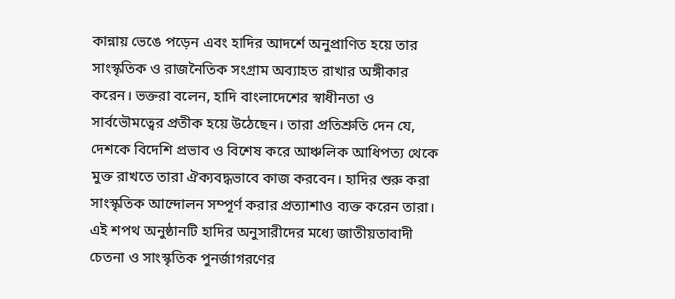কান্নায় ভেঙে পড়েন এবং হাদির আদর্শে অনুপ্রাণিত হয়ে তার সাংস্কৃতিক ও রাজনৈতিক সংগ্রাম অব্যাহত রাখার অঙ্গীকার করেন। ভক্তরা বলেন, হাদি বাংলাদেশের স্বাধীনতা ও সার্বভৌমত্বের প্রতীক হয়ে উঠেছেন। তারা প্রতিশ্রুতি দেন যে, দেশকে বিদেশি প্রভাব ও বিশেষ করে আঞ্চলিক আধিপত্য থেকে মুক্ত রাখতে তারা ঐক্যবদ্ধভাবে কাজ করবেন। হাদির শুরু করা সাংস্কৃতিক আন্দোলন সম্পূর্ণ করার প্রত্যাশাও ব্যক্ত করেন তারা। এই শপথ অনুষ্ঠানটি হাদির অনুসারীদের মধ্যে জাতীয়তাবাদী চেতনা ও সাংস্কৃতিক পুনর্জাগরণের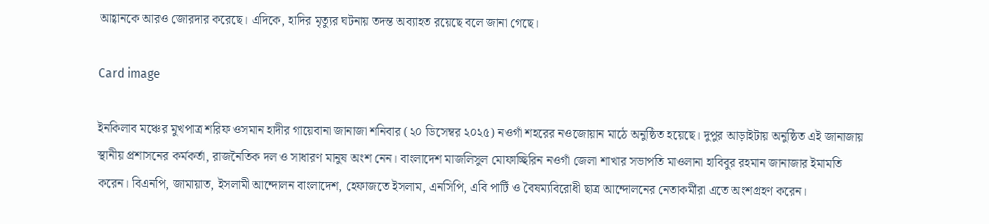আহ্বানকে আরও জোরদার করেছে। এদিকে, হাদির মৃত্যুর ঘটনায় তদন্ত অব্যাহত রয়েছে বলে জানা গেছে।

Card image

ইনকিলাব মঞ্চের মুখপাত্র শরিফ ওসমান হাদীর গায়েবানা জানাজা শনিবার (২০ ডিসেম্বর ২০২৫) নওগাঁ শহরের নওজোয়ান মাঠে অনুষ্ঠিত হয়েছে। দুপুর আড়াইটায় অনুষ্ঠিত এই জানাজায় স্থানীয় প্রশাসনের কর্মকর্তা, রাজনৈতিক দল ও সাধারণ মানুষ অংশ নেন। বাংলাদেশ মাজলিসুল মোফাচ্ছিরিন নওগাঁ জেলা শাখার সভাপতি মাওলানা হাবিবুর রহমান জানাজার ইমামতি করেন। বিএনপি, জামায়াত, ইসলামী আন্দোলন বাংলাদেশ, হেফাজতে ইসলাম, এনসিপি, এবি পার্টি ও বৈষম্যবিরোধী ছাত্র আন্দোলনের নেতাকর্মীরা এতে অংশগ্রহণ করেন।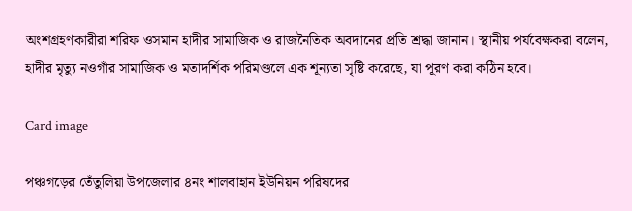অংশগ্রহণকারীরা শরিফ ওসমান হাদীর সামাজিক ও রাজনৈতিক অবদানের প্রতি শ্রদ্ধা জানান। স্থানীয় পর্যবেক্ষকরা বলেন, হাদীর মৃত্যু নওগাঁর সামাজিক ও মতাদর্শিক পরিমণ্ডলে এক শূন্যতা সৃষ্টি করেছে, যা পূরণ করা কঠিন হবে।

Card image

পঞ্চগড়ের তেঁতুলিয়া উপজেলার ৪নং শালবাহান ইউনিয়ন পরিষদের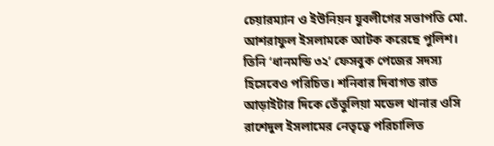চেয়ারম্যান ও ইউনিয়ন যুবলীগের সভাপতি মো. আশরাফুল ইসলামকে আটক করেছে পুলিশ। তিনি ‘ধানমন্ডি ৩২’ ফেসবুক পেজের সদস্য হিসেবেও পরিচিত। শনিবার দিবাগত রাত আড়াইটার দিকে তেঁতুলিয়া মডেল থানার ওসি রাশেদুল ইসলামের নেতৃত্বে পরিচালিত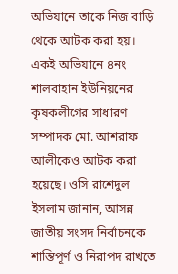অভিযানে তাকে নিজ বাড়ি থেকে আটক করা হয়। একই অভিযানে ৪নং শালবাহান ইউনিয়নের কৃষকলীগের সাধারণ সম্পাদক মো. আশরাফ আলীকেও আটক করা হয়েছে। ওসি রাশেদুল ইসলাম জানান, আসন্ন জাতীয় সংসদ নির্বাচনকে শান্তিপূর্ণ ও নিরাপদ রাখতে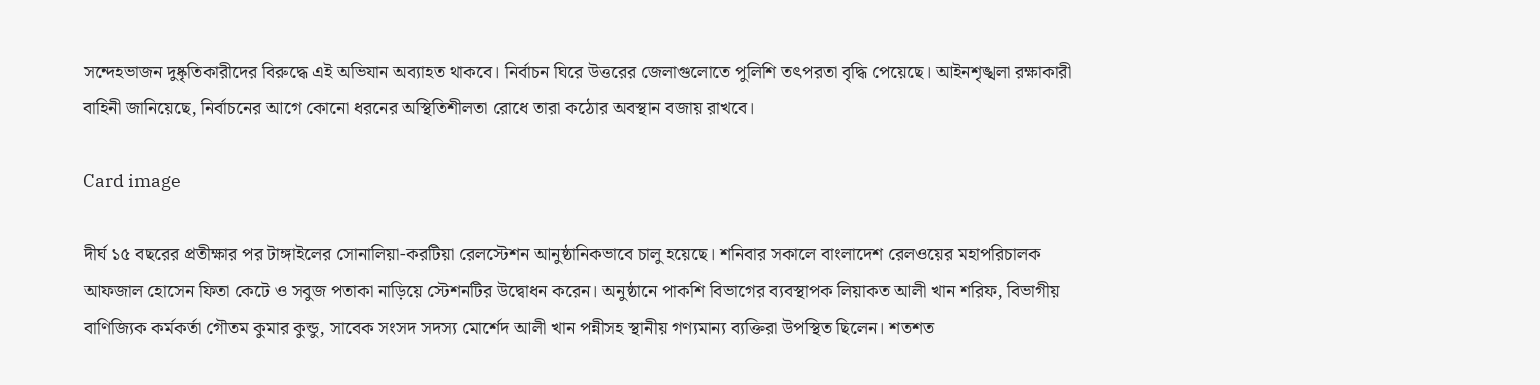সন্দেহভাজন দুষ্কৃতিকারীদের বিরুদ্ধে এই অভিযান অব্যাহত থাকবে। নির্বাচন ঘিরে উত্তরের জেলাগুলোতে পুলিশি তৎপরতা বৃদ্ধি পেয়েছে। আইনশৃঙ্খলা রক্ষাকারী বাহিনী জানিয়েছে, নির্বাচনের আগে কোনো ধরনের অস্থিতিশীলতা রোধে তারা কঠোর অবস্থান বজায় রাখবে।

Card image

দীর্ঘ ১৫ বছরের প্রতীক্ষার পর টাঙ্গাইলের সোনালিয়া-করটিয়া রেলস্টেশন আনুষ্ঠানিকভাবে চালু হয়েছে। শনিবার সকালে বাংলাদেশ রেলওয়ের মহাপরিচালক আফজাল হোসেন ফিতা কেটে ও সবুজ পতাকা নাড়িয়ে স্টেশনটির উদ্বোধন করেন। অনুষ্ঠানে পাকশি বিভাগের ব্যবস্থাপক লিয়াকত আলী খান শরিফ, বিভাগীয় বাণিজ্যিক কর্মকর্তা গৌতম কুমার কুন্ডু, সাবেক সংসদ সদস্য মোর্শেদ আলী খান পন্নীসহ স্থানীয় গণ্যমান্য ব্যক্তিরা উপস্থিত ছিলেন। শতশত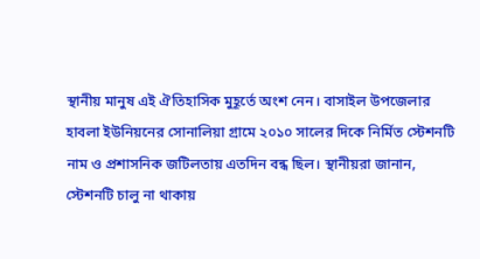স্থানীয় মানুষ এই ঐতিহাসিক মুহূর্তে অংশ নেন। বাসাইল উপজেলার হাবলা ইউনিয়নের সোনালিয়া গ্রামে ২০১০ সালের দিকে নির্মিত স্টেশনটি নাম ও প্রশাসনিক জটিলতায় এতদিন বন্ধ ছিল। স্থানীয়রা জানান, স্টেশনটি চালু না থাকায়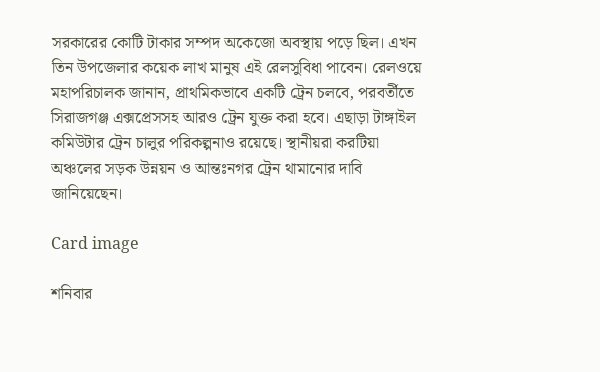সরকারের কোটি টাকার সম্পদ অকেজো অবস্থায় পড়ে ছিল। এখন তিন উপজেলার কয়েক লাখ মানুষ এই রেলসুবিধা পাবেন। রেলওয়ে মহাপরিচালক জানান, প্রাথমিকভাবে একটি ট্রেন চলবে, পরবর্তীতে সিরাজগঞ্জ এক্সপ্রেসসহ আরও ট্রেন যুক্ত করা হবে। এছাড়া টাঙ্গাইল কমিউটার ট্রেন চালুর পরিকল্পনাও রয়েছে। স্থানীয়রা করটিয়া অঞ্চলের সড়ক উন্নয়ন ও আন্তঃনগর ট্রেন থামানোর দাবি জানিয়েছেন।

Card image

শনিবার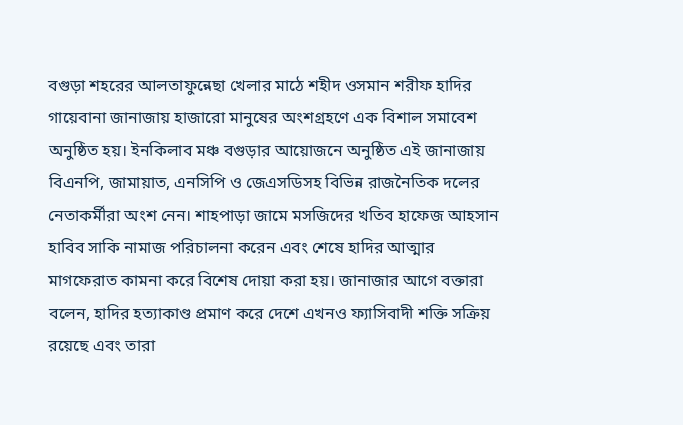বগুড়া শহরের আলতাফুন্নেছা খেলার মাঠে শহীদ ওসমান শরীফ হাদির গায়েবানা জানাজায় হাজারো মানুষের অংশগ্রহণে এক বিশাল সমাবেশ অনুষ্ঠিত হয়। ইনকিলাব মঞ্চ বগুড়ার আয়োজনে অনুষ্ঠিত এই জানাজায় বিএনপি, জামায়াত, এনসিপি ও জেএসডিসহ বিভিন্ন রাজনৈতিক দলের নেতাকর্মীরা অংশ নেন। শাহপাড়া জামে মসজিদের খতিব হাফেজ আহসান হাবিব সাকি নামাজ পরিচালনা করেন এবং শেষে হাদির আত্মার মাগফেরাত কামনা করে বিশেষ দোয়া করা হয়। জানাজার আগে বক্তারা বলেন, হাদির হত্যাকাণ্ড প্রমাণ করে দেশে এখনও ফ্যাসিবাদী শক্তি সক্রিয় রয়েছে এবং তারা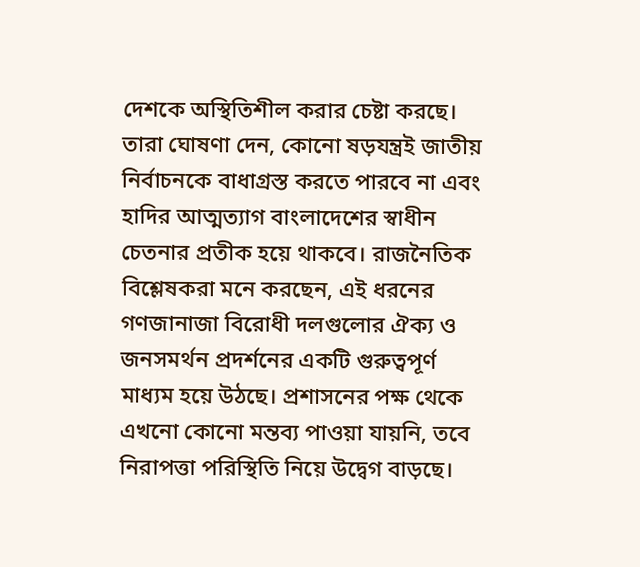দেশকে অস্থিতিশীল করার চেষ্টা করছে। তারা ঘোষণা দেন, কোনো ষড়যন্ত্রই জাতীয় নির্বাচনকে বাধাগ্রস্ত করতে পারবে না এবং হাদির আত্মত্যাগ বাংলাদেশের স্বাধীন চেতনার প্রতীক হয়ে থাকবে। রাজনৈতিক বিশ্লেষকরা মনে করছেন, এই ধরনের গণজানাজা বিরোধী দলগুলোর ঐক্য ও জনসমর্থন প্রদর্শনের একটি গুরুত্বপূর্ণ মাধ্যম হয়ে উঠছে। প্রশাসনের পক্ষ থেকে এখনো কোনো মন্তব্য পাওয়া যায়নি, তবে নিরাপত্তা পরিস্থিতি নিয়ে উদ্বেগ বাড়ছে।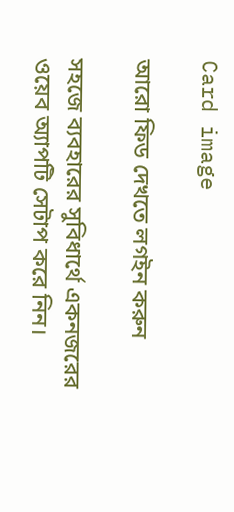Card image

আরো ফিড দেখতে লগইন করুন

সহজে ব্যবহারের সুবিধার্থে একনজরের ওয়েব অ্যাপটি সেটাপ করে নিন।